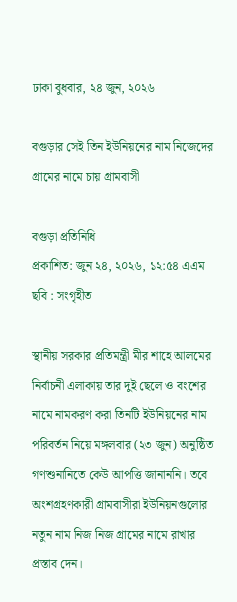ঢাকা বুধবার, ২৪ জুন, ২০২৬

বগুড়ার সেই তিন ইউনিয়নের নাম নিজেদের গ্রামের নামে চায় গ্রামবাসী

বগুড়া প্রতিনিধি
প্রকাশিত: জুন ২৪, ২০২৬, ১২:৫৪ এএম
ছবি : সংগৃহীত

স্থানীয় সরকার প্রতিমন্ত্রী মীর শাহে আলমের নির্বাচনী এলাকায় তার দুই ছেলে ও বংশের নামে নামকরণ করা তিনটি ইউনিয়নের নাম পরিবর্তন নিয়ে মঙ্গলবার (২৩ জুন) অনুষ্ঠিত গণশুনানিতে কেউ আপত্তি জানাননি। তবে অংশগ্রহণকারী গ্রামবাসীরা ইউনিয়নগুলোর নতুন নাম নিজ নিজ গ্রামের নামে রাখার প্রস্তাব দেন।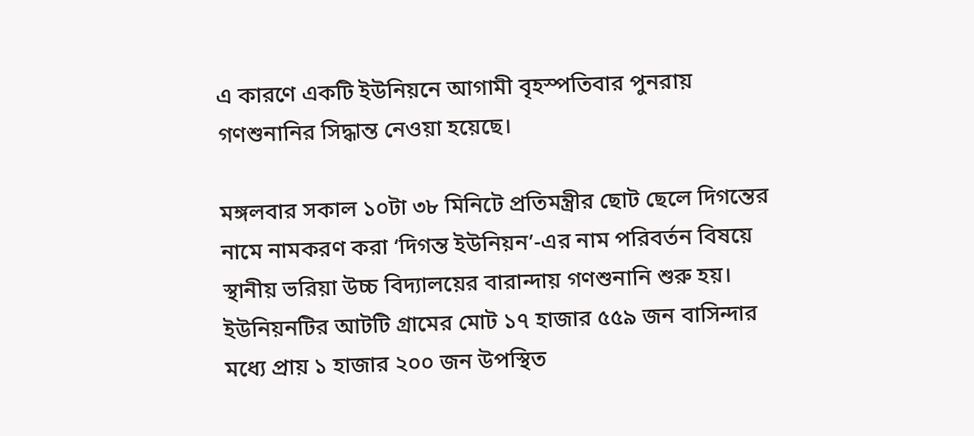এ কারণে একটি ইউনিয়নে আগামী বৃহস্পতিবার পুনরায় গণশুনানির সিদ্ধান্ত নেওয়া হয়েছে।

মঙ্গলবার সকাল ১০টা ৩৮ মিনিটে প্রতিমন্ত্রীর ছোট ছেলে দিগন্তের নামে নামকরণ করা ‘দিগন্ত ইউনিয়ন’-এর নাম পরিবর্তন বিষয়ে স্থানীয় ভরিয়া উচ্চ বিদ্যালয়ের বারান্দায় গণশুনানি শুরু হয়। ইউনিয়নটির আটটি গ্রামের মোট ১৭ হাজার ৫৫৯ জন বাসিন্দার মধ্যে প্রায় ১ হাজার ২০০ জন উপস্থিত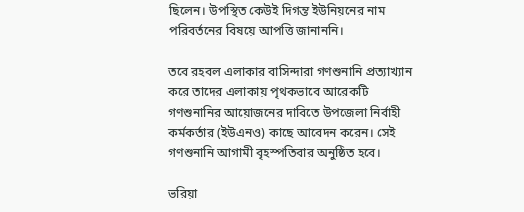ছিলেন। উপস্থিত কেউই দিগন্ত ইউনিয়নের নাম পরিবর্তনের বিষয়ে আপত্তি জানাননি।

তবে রহবল এলাকার বাসিন্দারা গণশুনানি প্রত্যাখ্যান করে তাদের এলাকায় পৃথকভাবে আরেকটি গণশুনানির আয়োজনের দাবিতে উপজেলা নির্বাহী কর্মকর্তার (ইউএনও) কাছে আবেদন করেন। সেই গণশুনানি আগামী বৃহস্পতিবার অনুষ্ঠিত হবে।

ভরিয়া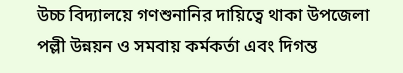উচ্চ বিদ্যালয়ে গণশুনানির দায়িত্বে থাকা উপজেলা পল্লী উন্নয়ন ও সমবায় কর্মকর্তা এবং দিগন্ত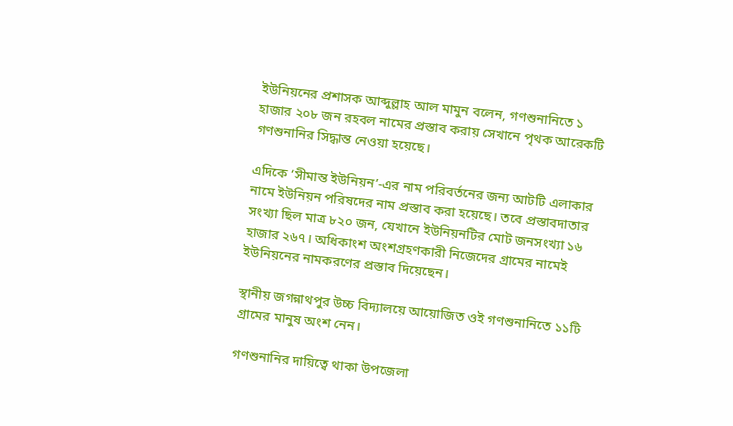ইউনিয়নের প্রশাসক আব্দুল্লাহ আল মামুন বলেন, গণশুনানিতে ১ হাজার ২০৮ জন রহবল নামের প্রস্তাব করায় সেখানে পৃথক আরেকটি গণশুনানির সিদ্ধান্ত নেওয়া হয়েছে।

এদিকে ‘সীমান্ত ইউনিয়ন’-এর নাম পরিবর্তনের জন্য আটটি এলাকার নামে ইউনিয়ন পরিষদের নাম প্রস্তাব করা হয়েছে। তবে প্রস্তাবদাতার সংখ্যা ছিল মাত্র ৮২০ জন, যেখানে ইউনিয়নটির মোট জনসংখ্যা ১৬ হাজার ২৬৭। অধিকাংশ অংশগ্রহণকারী নিজেদের গ্রামের নামেই ইউনিয়নের নামকরণের প্রস্তাব দিয়েছেন।

স্থানীয় জগন্নাথপুর উচ্চ বিদ্যালয়ে আয়োজিত ওই গণশুনানিতে ১১টি গ্রামের মানুষ অংশ নেন।

গণশুনানির দায়িত্বে থাকা উপজেলা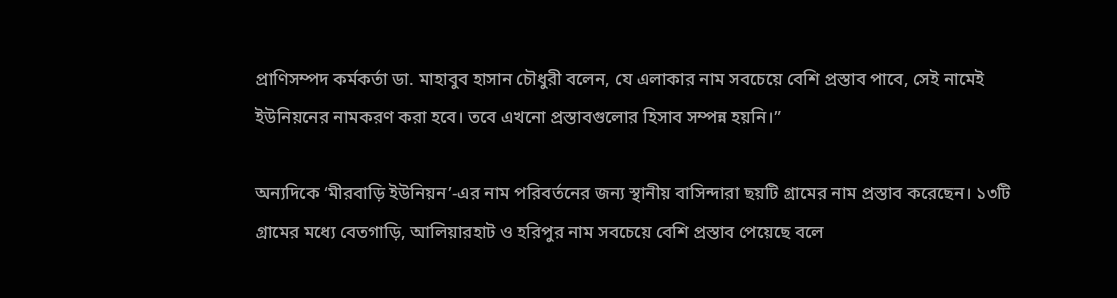প্রাণিসম্পদ কর্মকর্তা ডা. মাহাবুব হাসান চৌধুরী বলেন, যে এলাকার নাম সবচেয়ে বেশি প্রস্তাব পাবে, সেই নামেই ইউনিয়নের নামকরণ করা হবে। তবে এখনো প্রস্তাবগুলোর হিসাব সম্পন্ন হয়নি।”

অন্যদিকে ‘মীরবাড়ি ইউনিয়ন’-এর নাম পরিবর্তনের জন্য স্থানীয় বাসিন্দারা ছয়টি গ্রামের নাম প্রস্তাব করেছেন। ১৩টি গ্রামের মধ্যে বেতগাড়ি, আলিয়ারহাট ও হরিপুর নাম সবচেয়ে বেশি প্রস্তাব পেয়েছে বলে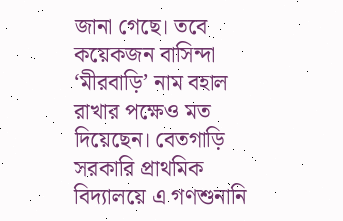জানা গেছে। তবে কয়েকজন বাসিন্দা ‘মীরবাড়ি’ নাম বহাল রাখার পক্ষেও মত দিয়েছেন। বেতগাড়ি সরকারি প্রাথমিক বিদ্যালয়ে এ গণশুনানি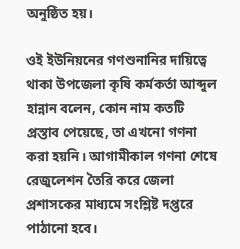অনুষ্ঠিত হয়।

ওই ইউনিয়নের গণশুনানির দায়িত্বে থাকা উপজেলা কৃষি কর্মকর্তা আব্দুল হান্নান বলেন, কোন নাম কতটি প্রস্তাব পেয়েছে, তা এখনো গণনা করা হয়নি। আগামীকাল গণনা শেষে রেজুলেশন তৈরি করে জেলা প্রশাসকের মাধ্যমে সংশ্লিষ্ট দপ্তরে পাঠানো হবে।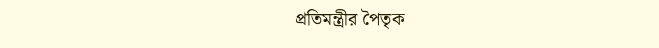প্রতিমন্ত্রীর পৈতৃক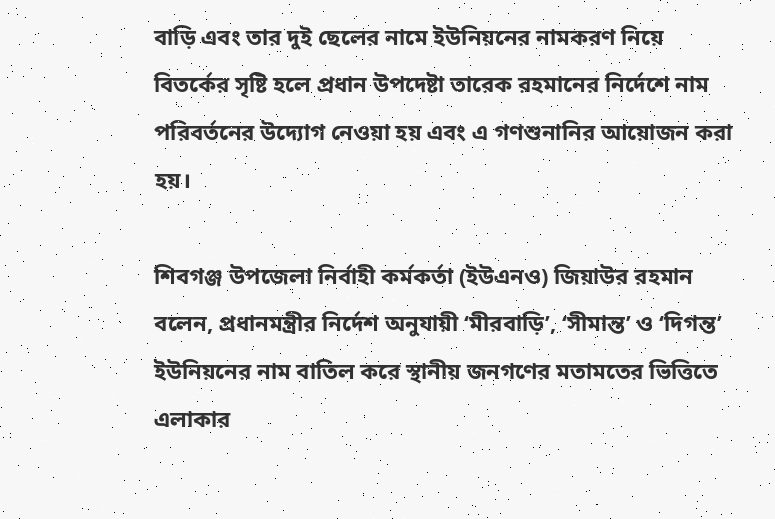বাড়ি এবং তার দুই ছেলের নামে ইউনিয়নের নামকরণ নিয়ে বিতর্কের সৃষ্টি হলে প্রধান উপদেষ্টা তারেক রহমানের নির্দেশে নাম পরিবর্তনের উদ্যোগ নেওয়া হয় এবং এ গণশুনানির আয়োজন করা হয়।

শিবগঞ্জ উপজেলা নির্বাহী কর্মকর্তা (ইউএনও) জিয়াউর রহমান বলেন, প্রধানমন্ত্রীর নির্দেশ অনুযায়ী ‘মীরবাড়ি’, ‘সীমান্ত’ ও ‘দিগন্ত’ ইউনিয়নের নাম বাতিল করে স্থানীয় জনগণের মতামতের ভিত্তিতে এলাকার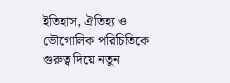ইতিহাস, ঐতিহ্য ও ভৌগোলিক পরিচিতিকে গুরুত্ব দিয়ে নতুন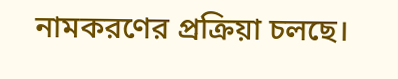নামকরণের প্রক্রিয়া চলছে।